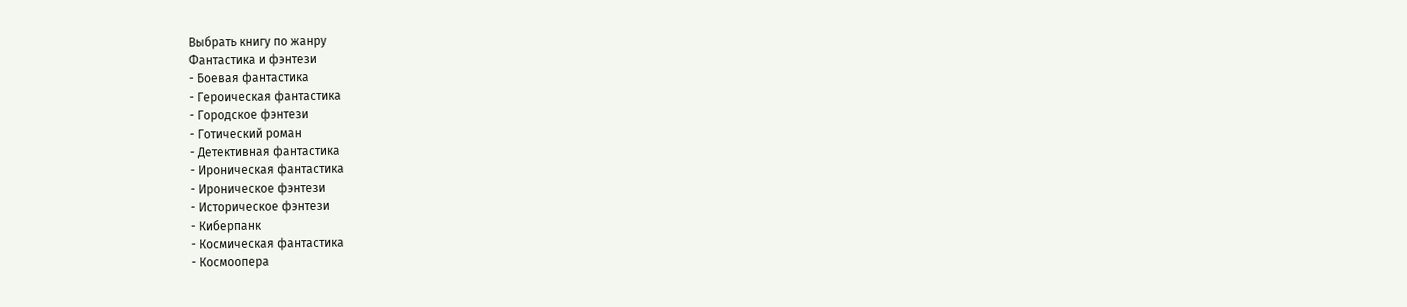Выбрать книгу по жанру
Фантастика и фэнтези
- Боевая фантастика
- Героическая фантастика
- Городское фэнтези
- Готический роман
- Детективная фантастика
- Ироническая фантастика
- Ироническое фэнтези
- Историческое фэнтези
- Киберпанк
- Космическая фантастика
- Космоопера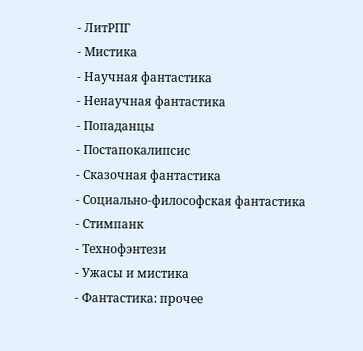- ЛитРПГ
- Мистика
- Научная фантастика
- Ненаучная фантастика
- Попаданцы
- Постапокалипсис
- Сказочная фантастика
- Социально-философская фантастика
- Стимпанк
- Технофэнтези
- Ужасы и мистика
- Фантастика: прочее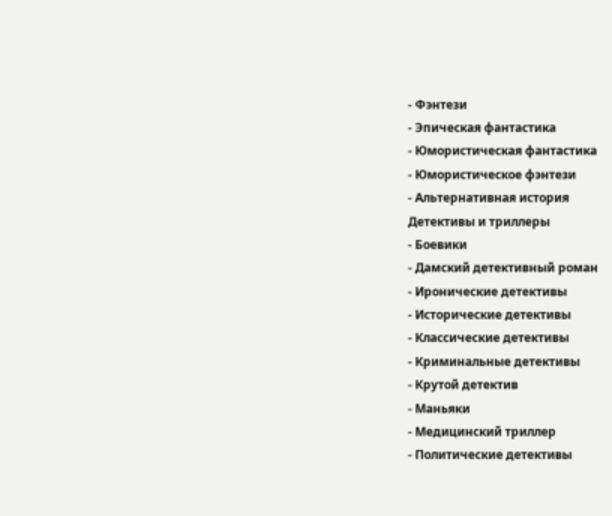- Фэнтези
- Эпическая фантастика
- Юмористическая фантастика
- Юмористическое фэнтези
- Альтернативная история
Детективы и триллеры
- Боевики
- Дамский детективный роман
- Иронические детективы
- Исторические детективы
- Классические детективы
- Криминальные детективы
- Крутой детектив
- Маньяки
- Медицинский триллер
- Политические детективы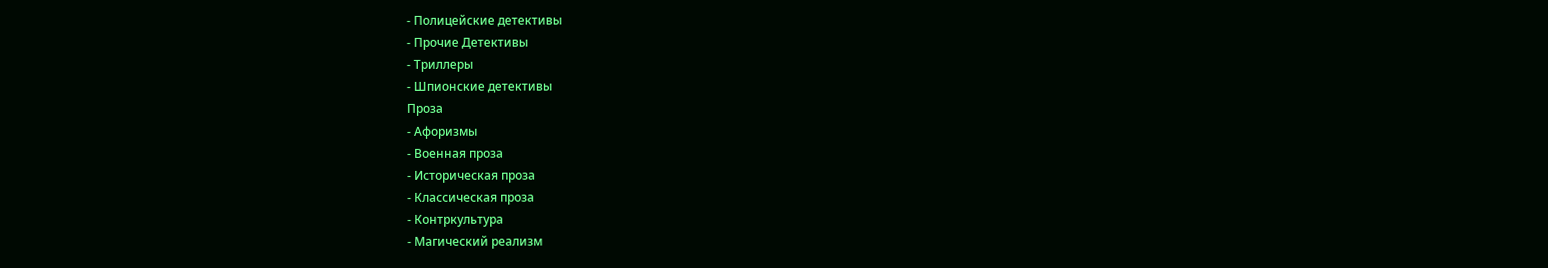- Полицейские детективы
- Прочие Детективы
- Триллеры
- Шпионские детективы
Проза
- Афоризмы
- Военная проза
- Историческая проза
- Классическая проза
- Контркультура
- Магический реализм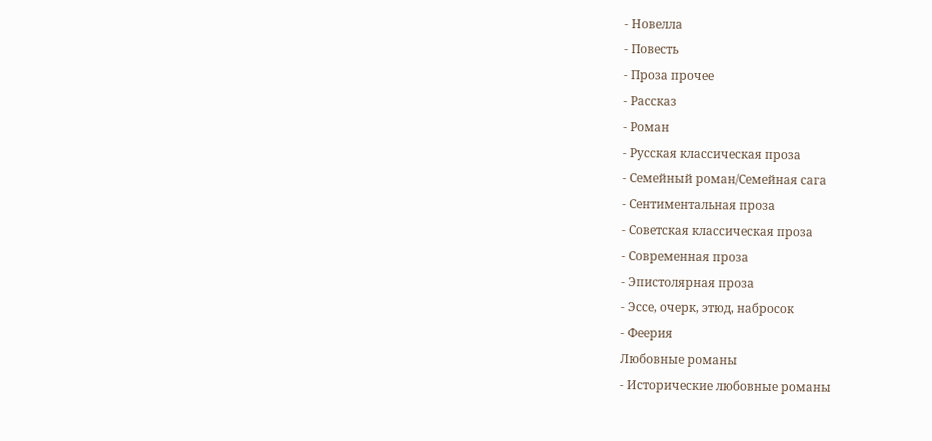- Новелла
- Повесть
- Проза прочее
- Рассказ
- Роман
- Русская классическая проза
- Семейный роман/Семейная сага
- Сентиментальная проза
- Советская классическая проза
- Современная проза
- Эпистолярная проза
- Эссе, очерк, этюд, набросок
- Феерия
Любовные романы
- Исторические любовные романы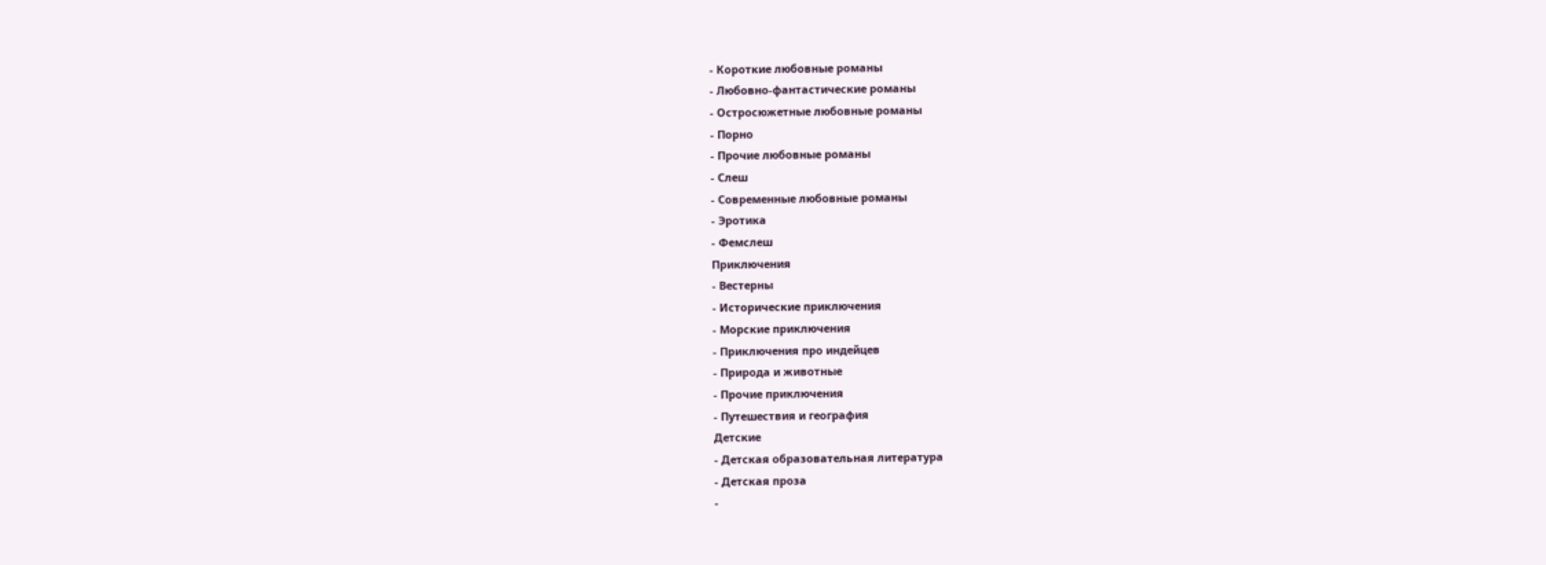- Короткие любовные романы
- Любовно-фантастические романы
- Остросюжетные любовные романы
- Порно
- Прочие любовные романы
- Слеш
- Современные любовные романы
- Эротика
- Фемслеш
Приключения
- Вестерны
- Исторические приключения
- Морские приключения
- Приключения про индейцев
- Природа и животные
- Прочие приключения
- Путешествия и география
Детские
- Детская образовательная литература
- Детская проза
-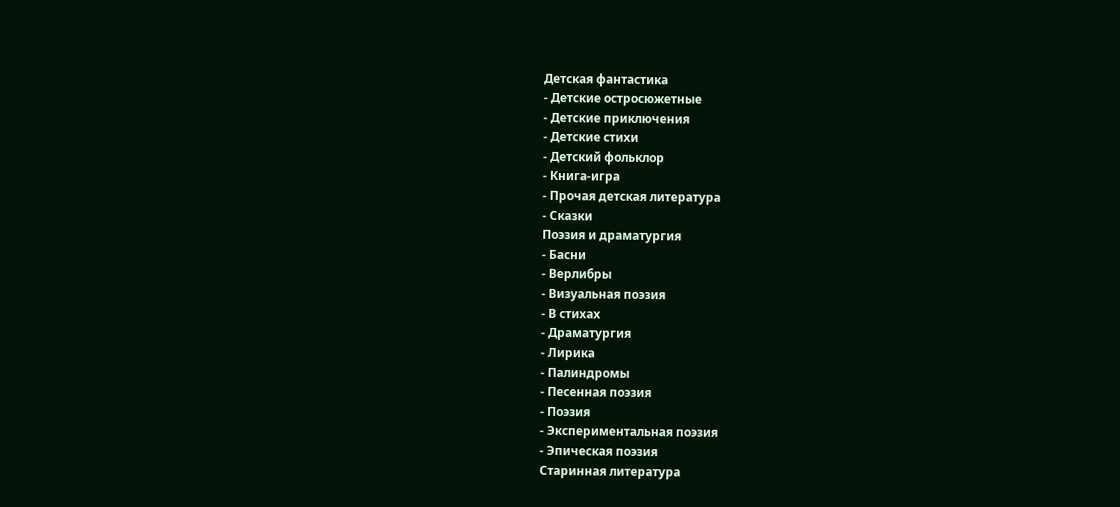Детская фантастика
- Детские остросюжетные
- Детские приключения
- Детские стихи
- Детский фольклор
- Книга-игра
- Прочая детская литература
- Сказки
Поэзия и драматургия
- Басни
- Верлибры
- Визуальная поэзия
- В стихах
- Драматургия
- Лирика
- Палиндромы
- Песенная поэзия
- Поэзия
- Экспериментальная поэзия
- Эпическая поэзия
Старинная литература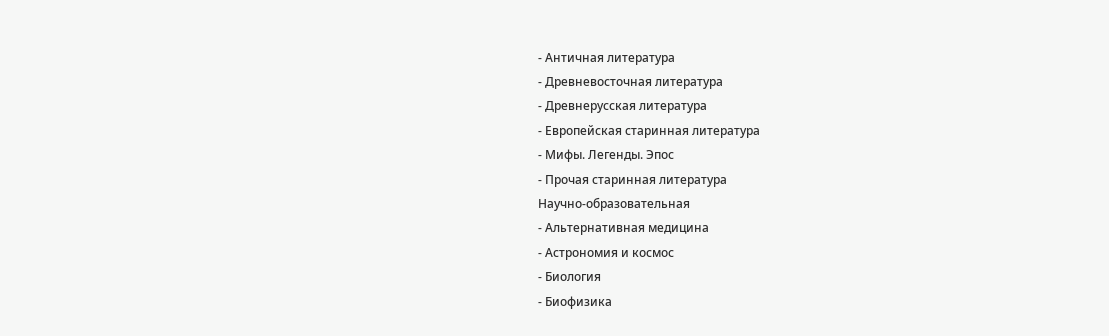- Античная литература
- Древневосточная литература
- Древнерусская литература
- Европейская старинная литература
- Мифы. Легенды. Эпос
- Прочая старинная литература
Научно-образовательная
- Альтернативная медицина
- Астрономия и космос
- Биология
- Биофизика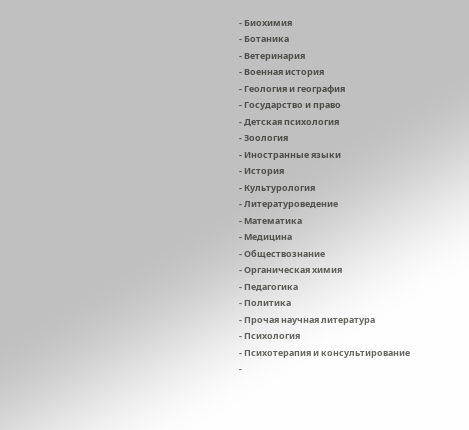- Биохимия
- Ботаника
- Ветеринария
- Военная история
- Геология и география
- Государство и право
- Детская психология
- Зоология
- Иностранные языки
- История
- Культурология
- Литературоведение
- Математика
- Медицина
- Обществознание
- Органическая химия
- Педагогика
- Политика
- Прочая научная литература
- Психология
- Психотерапия и консультирование
-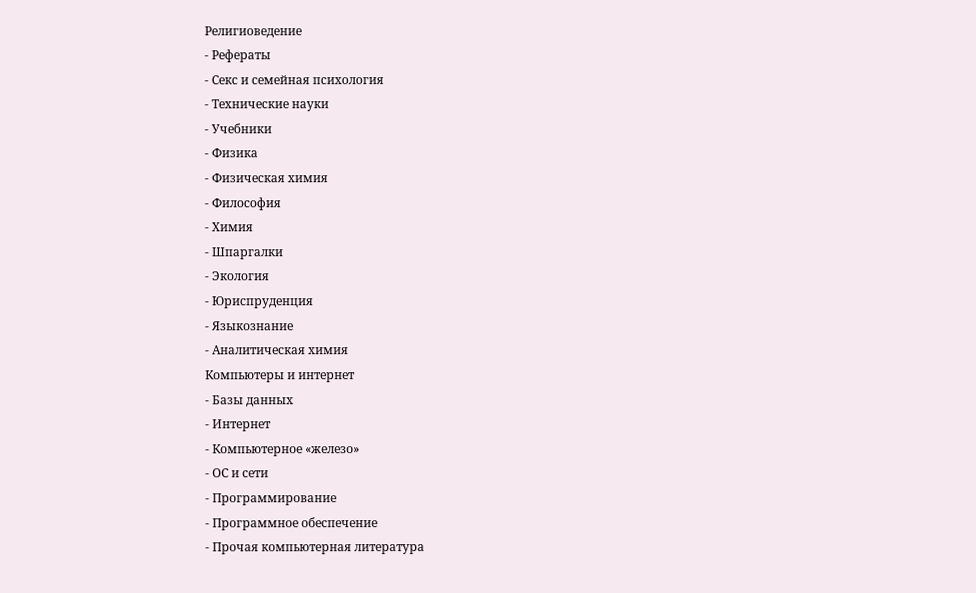Религиоведение
- Рефераты
- Секс и семейная психология
- Технические науки
- Учебники
- Физика
- Физическая химия
- Философия
- Химия
- Шпаргалки
- Экология
- Юриспруденция
- Языкознание
- Аналитическая химия
Компьютеры и интернет
- Базы данных
- Интернет
- Компьютерное «железо»
- ОС и сети
- Программирование
- Программное обеспечение
- Прочая компьютерная литература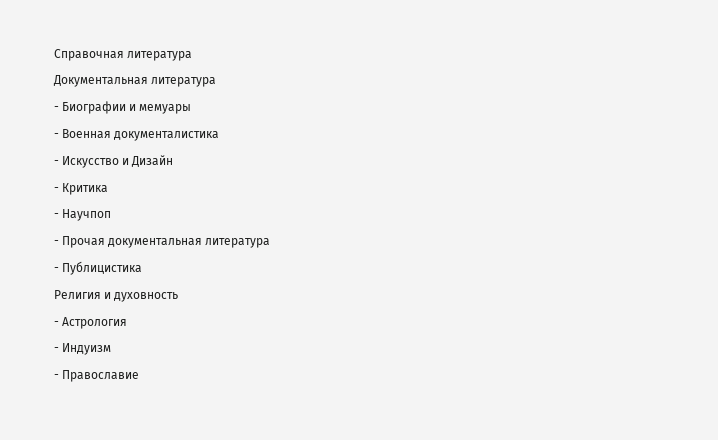Справочная литература
Документальная литература
- Биографии и мемуары
- Военная документалистика
- Искусство и Дизайн
- Критика
- Научпоп
- Прочая документальная литература
- Публицистика
Религия и духовность
- Астрология
- Индуизм
- Православие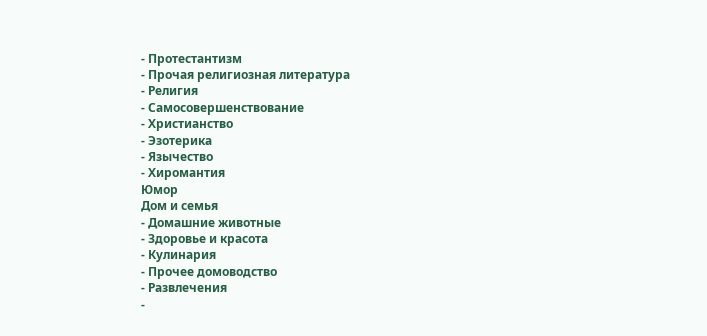- Протестантизм
- Прочая религиозная литература
- Религия
- Самосовершенствование
- Христианство
- Эзотерика
- Язычество
- Хиромантия
Юмор
Дом и семья
- Домашние животные
- Здоровье и красота
- Кулинария
- Прочее домоводство
- Развлечения
-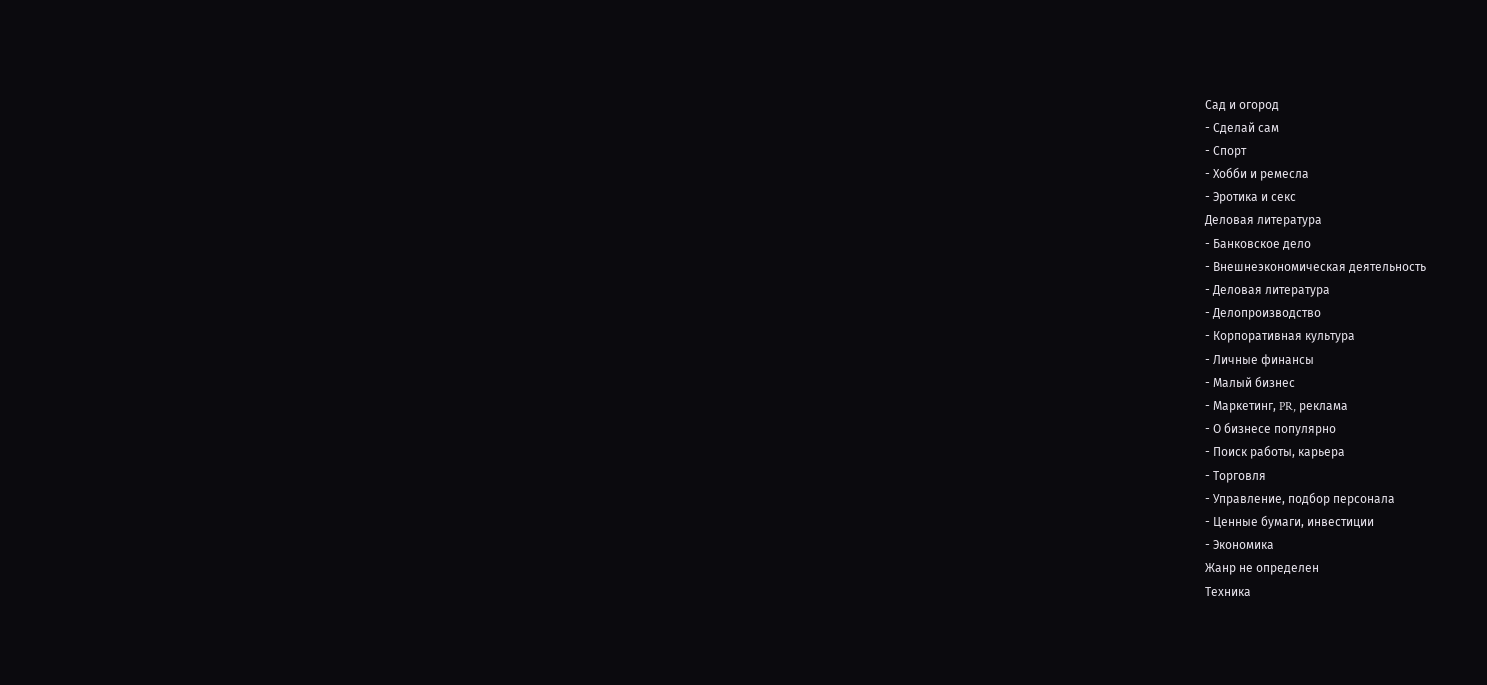Сад и огород
- Сделай сам
- Спорт
- Хобби и ремесла
- Эротика и секс
Деловая литература
- Банковское дело
- Внешнеэкономическая деятельность
- Деловая литература
- Делопроизводство
- Корпоративная культура
- Личные финансы
- Малый бизнес
- Маркетинг, PR, реклама
- О бизнесе популярно
- Поиск работы, карьера
- Торговля
- Управление, подбор персонала
- Ценные бумаги, инвестиции
- Экономика
Жанр не определен
Техника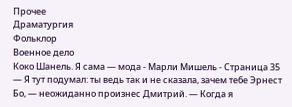Прочее
Драматургия
Фольклор
Военное дело
Коко Шанель. Я сама — мода - Марли Мишель - Страница 35
— Я тут подумал: ты ведь так и не сказала, зачем тебе Эрнест Бо, — неожиданно произнес Дмитрий. — Когда я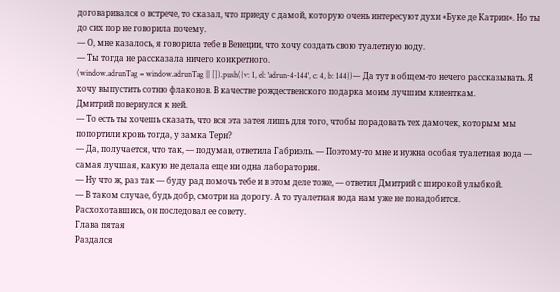договаривался о встрече, то сказал, что приеду с дамой, которую очень интересуют духи «Буке де Катрин». Но ты до сих пор не говорила почему.
— О, мне казалось, я говорила тебе в Венеции, что хочу создать свою туалетную воду.
— Ты тогда не рассказала ничего конкретного.
(window.adrunTag = window.adrunTag || []).push({v: 1, el: 'adrun-4-144', c: 4, b: 144})— Да тут в общем-то нечего рассказывать. Я хочу выпустить сотню флаконов. В качестве рождественского подарка моим лучшим клиенткам.
Дмитрий повернулся к ней.
— То есть ты хочешь сказать, что вся эта затея лишь для того, чтобы порадовать тех дамочек, которым мы попортили кровь тогда, у замка Терн?
— Да, получается, что так, — подумав, ответила Габриэль. — Поэтому-то мне и нужна особая туалетная вода — самая лучшая, какую не делала еще ни одна лаборатория.
— Ну что ж, раз так — буду рад помочь тебе и в этом деле тоже, — ответил Дмитрий с широкой улыбкой.
— В таком случае, будь добр, смотри на дорогу. А то туалетная вода нам уже не понадобится.
Расхохотавшись, он последовал ее совету.
Глава пятая
Раздался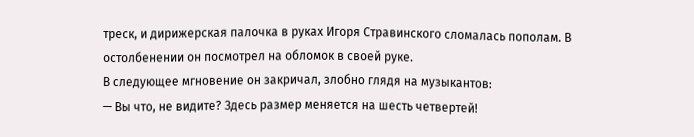треск, и дирижерская палочка в руках Игоря Стравинского сломалась пополам. В остолбенении он посмотрел на обломок в своей руке.
В следующее мгновение он закричал, злобно глядя на музыкантов:
— Вы что, не видите? Здесь размер меняется на шесть четвертей!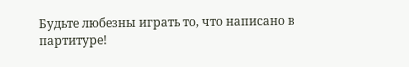Будьте любезны играть то, что написано в партитуре!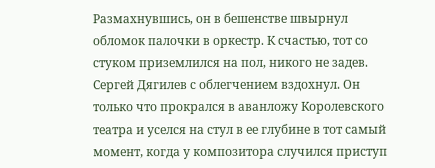Размахнувшись, он в бешенстве швырнул обломок палочки в оркестр. К счастью, тот со стуком приземлился на пол, никого не задев. Сергей Дягилев с облегчением вздохнул. Он только что прокрался в аванложу Королевского театра и уселся на стул в ее глубине в тот самый момент, когда у композитора случился приступ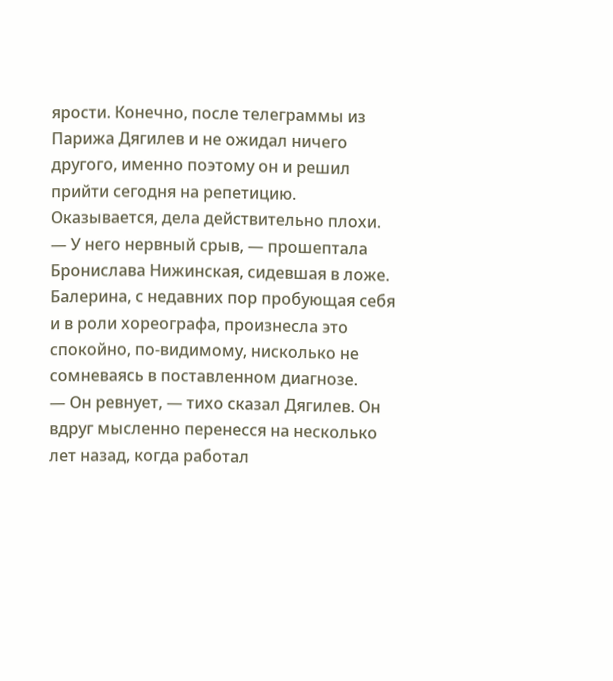ярости. Конечно, после телеграммы из Парижа Дягилев и не ожидал ничего другого, именно поэтому он и решил прийти сегодня на репетицию. Оказывается, дела действительно плохи.
— У него нервный срыв, — прошептала Бронислава Нижинская, сидевшая в ложе. Балерина, с недавних пор пробующая себя и в роли хореографа, произнесла это спокойно, по-видимому, нисколько не сомневаясь в поставленном диагнозе.
— Он ревнует, — тихо сказал Дягилев. Он вдруг мысленно перенесся на несколько лет назад, когда работал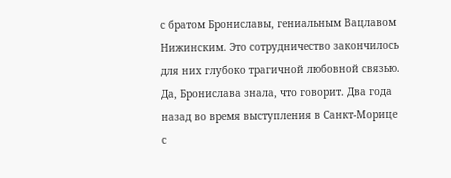с братом Брониславы, гениальным Вацлавом Нижинским. Это сотрудничество закончилось для них глубоко трагичной любовной связью.
Да, Бронислава знала, что говорит. Два года назад во время выступления в Санкт-Морице с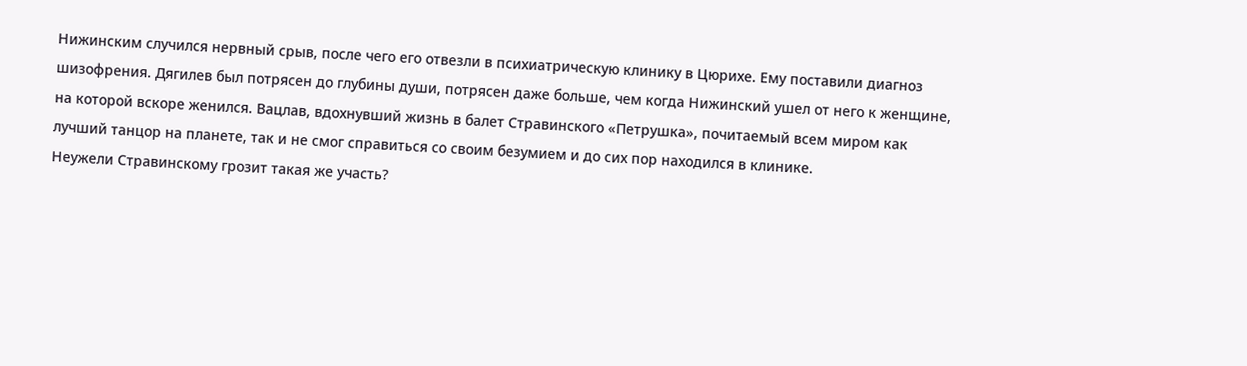Нижинским случился нервный срыв, после чего его отвезли в психиатрическую клинику в Цюрихе. Ему поставили диагноз шизофрения. Дягилев был потрясен до глубины души, потрясен даже больше, чем когда Нижинский ушел от него к женщине, на которой вскоре женился. Вацлав, вдохнувший жизнь в балет Стравинского «Петрушка», почитаемый всем миром как лучший танцор на планете, так и не смог справиться со своим безумием и до сих пор находился в клинике.
Неужели Стравинскому грозит такая же участь?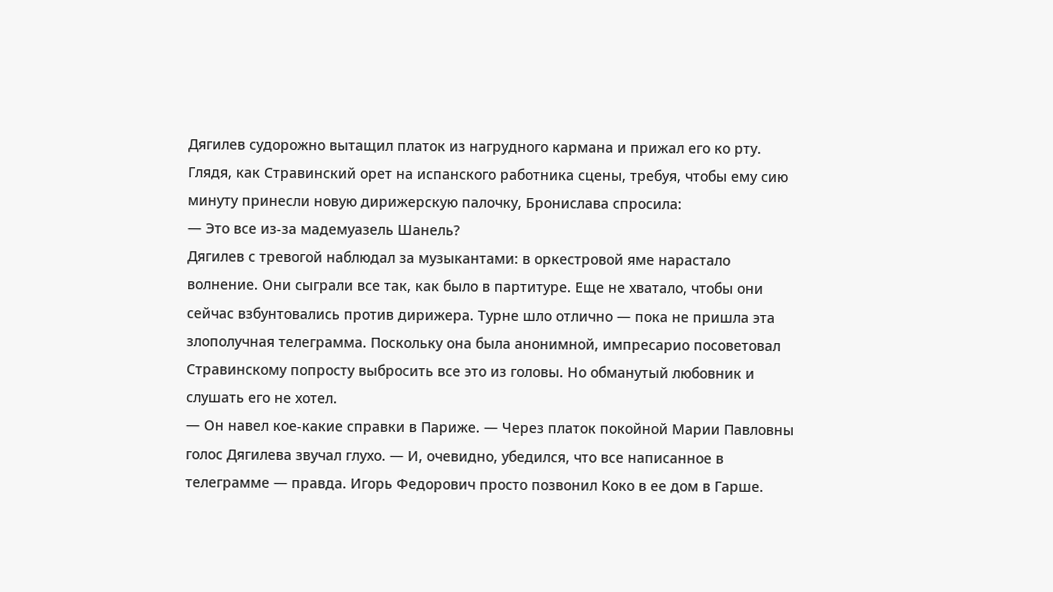Дягилев судорожно вытащил платок из нагрудного кармана и прижал его ко рту.
Глядя, как Стравинский орет на испанского работника сцены, требуя, чтобы ему сию минуту принесли новую дирижерскую палочку, Бронислава спросила:
— Это все из-за мадемуазель Шанель?
Дягилев с тревогой наблюдал за музыкантами: в оркестровой яме нарастало волнение. Они сыграли все так, как было в партитуре. Еще не хватало, чтобы они сейчас взбунтовались против дирижера. Турне шло отлично — пока не пришла эта злополучная телеграмма. Поскольку она была анонимной, импресарио посоветовал Стравинскому попросту выбросить все это из головы. Но обманутый любовник и слушать его не хотел.
— Он навел кое-какие справки в Париже. — Через платок покойной Марии Павловны голос Дягилева звучал глухо. — И, очевидно, убедился, что все написанное в телеграмме — правда. Игорь Федорович просто позвонил Коко в ее дом в Гарше.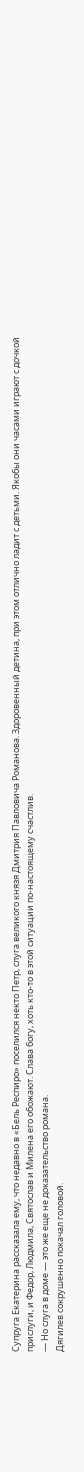Супруга Екатерина рассказала ему, что недавно в «Бель Респиро» поселился некто Петр, слуга великого князя Дмитрия Павловича Романова. Здоровенный детина, при этом отлично ладит с детьми. Якобы они часами играют с дочкой прислуги, и Федор, Людмила, Святослав и Милена его обожают. Слава богу, хоть кто-то в этой ситуации по-настоящему счастлив.
— Но слуга в доме — это же еще не доказательство романа.
Дягилев сокрушенно покачал головой.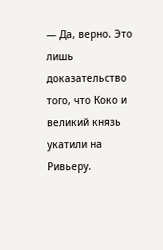— Да, верно. Это лишь доказательство того, что Коко и великий князь укатили на Ривьеру.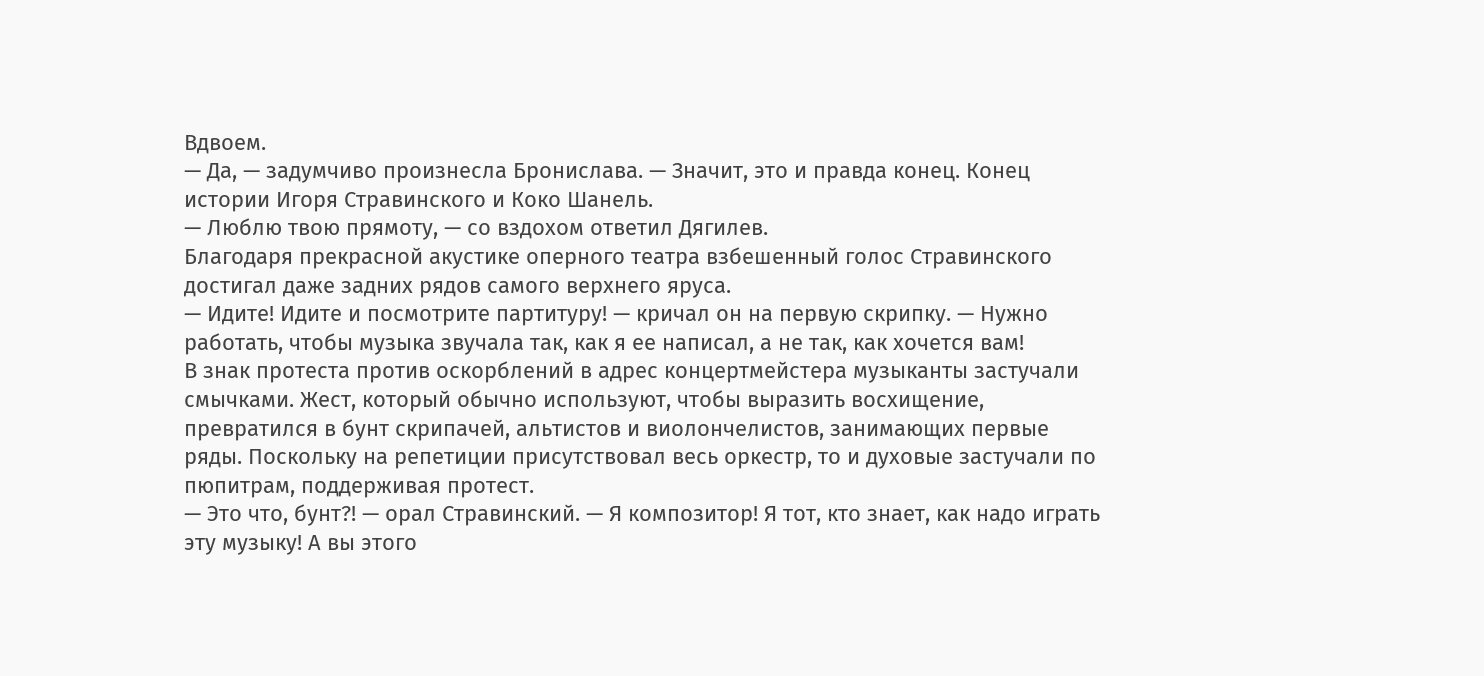Вдвоем.
— Да, — задумчиво произнесла Бронислава. — Значит, это и правда конец. Конец истории Игоря Стравинского и Коко Шанель.
— Люблю твою прямоту, — со вздохом ответил Дягилев.
Благодаря прекрасной акустике оперного театра взбешенный голос Стравинского достигал даже задних рядов самого верхнего яруса.
— Идите! Идите и посмотрите партитуру! — кричал он на первую скрипку. — Нужно работать, чтобы музыка звучала так, как я ее написал, а не так, как хочется вам!
В знак протеста против оскорблений в адрес концертмейстера музыканты застучали смычками. Жест, который обычно используют, чтобы выразить восхищение, превратился в бунт скрипачей, альтистов и виолончелистов, занимающих первые ряды. Поскольку на репетиции присутствовал весь оркестр, то и духовые застучали по пюпитрам, поддерживая протест.
— Это что, бунт?! — орал Стравинский. — Я композитор! Я тот, кто знает, как надо играть эту музыку! А вы этого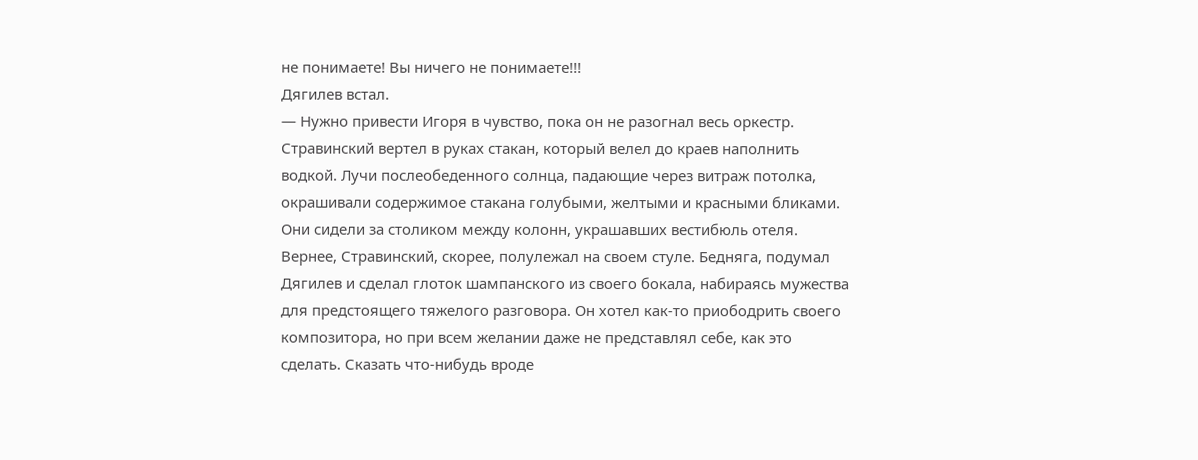не понимаете! Вы ничего не понимаете!!!
Дягилев встал.
— Нужно привести Игоря в чувство, пока он не разогнал весь оркестр.
Стравинский вертел в руках стакан, который велел до краев наполнить водкой. Лучи послеобеденного солнца, падающие через витраж потолка, окрашивали содержимое стакана голубыми, желтыми и красными бликами. Они сидели за столиком между колонн, украшавших вестибюль отеля. Вернее, Стравинский, скорее, полулежал на своем стуле. Бедняга, подумал Дягилев и сделал глоток шампанского из своего бокала, набираясь мужества для предстоящего тяжелого разговора. Он хотел как-то приободрить своего композитора, но при всем желании даже не представлял себе, как это сделать. Сказать что-нибудь вроде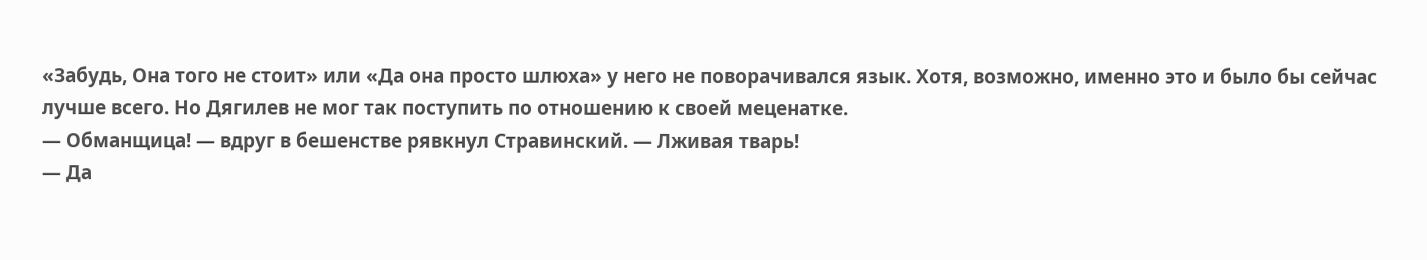«Забудь, Она того не стоит» или «Да она просто шлюха» у него не поворачивался язык. Хотя, возможно, именно это и было бы сейчас лучше всего. Но Дягилев не мог так поступить по отношению к своей меценатке.
— Обманщица! — вдруг в бешенстве рявкнул Стравинский. — Лживая тварь!
— Да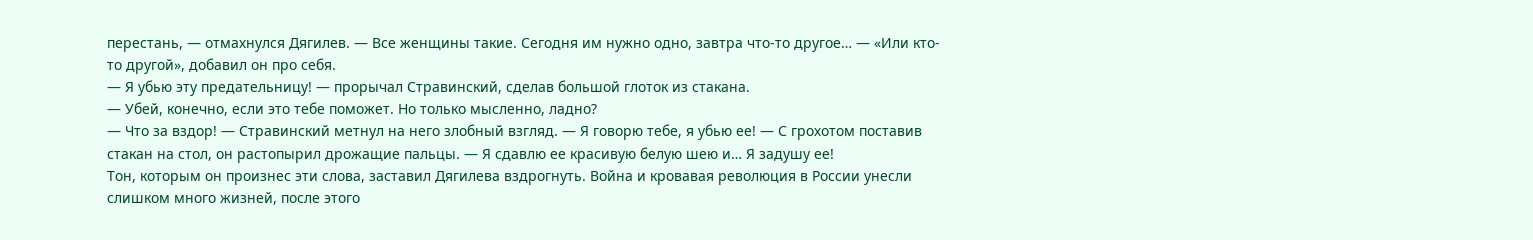перестань, — отмахнулся Дягилев. — Все женщины такие. Сегодня им нужно одно, завтра что-то другое… — «Или кто-то другой», добавил он про себя.
— Я убью эту предательницу! — прорычал Стравинский, сделав большой глоток из стакана.
— Убей, конечно, если это тебе поможет. Но только мысленно, ладно?
— Что за вздор! — Стравинский метнул на него злобный взгляд. — Я говорю тебе, я убью ее! — С грохотом поставив стакан на стол, он растопырил дрожащие пальцы. — Я сдавлю ее красивую белую шею и… Я задушу ее!
Тон, которым он произнес эти слова, заставил Дягилева вздрогнуть. Война и кровавая революция в России унесли слишком много жизней, после этого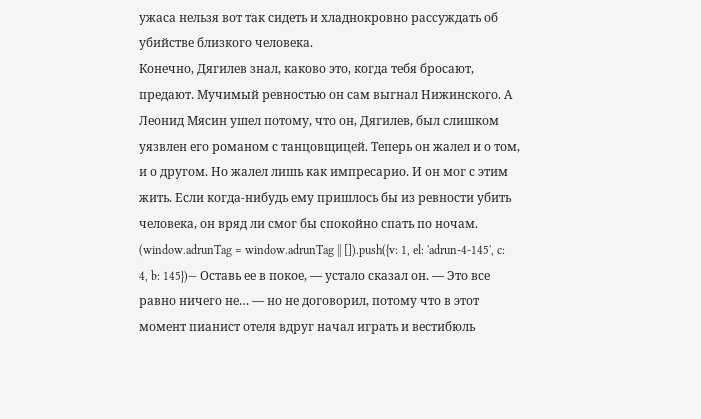ужаса нельзя вот так сидеть и хладнокровно рассуждать об убийстве близкого человека.
Конечно, Дягилев знал, каково это, когда тебя бросают, предают. Мучимый ревностью он сам выгнал Нижинского. А Леонид Мясин ушел потому, что он, Дягилев, был слишком уязвлен его романом с танцовщицей. Теперь он жалел и о том, и о другом. Но жалел лишь как импресарио. И он мог с этим жить. Если когда-нибудь ему пришлось бы из ревности убить человека, он вряд ли смог бы спокойно спать по ночам.
(window.adrunTag = window.adrunTag || []).push({v: 1, el: 'adrun-4-145', c: 4, b: 145})— Оставь ее в покое, — устало сказал он. — Это все равно ничего не… — но не договорил, потому что в этот момент пианист отеля вдруг начал играть и вестибюль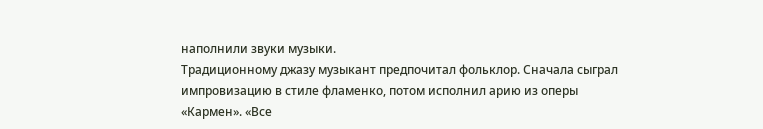наполнили звуки музыки.
Традиционному джазу музыкант предпочитал фольклор. Сначала сыграл импровизацию в стиле фламенко, потом исполнил арию из оперы «Кармен». «Все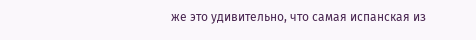же это удивительно, что самая испанская из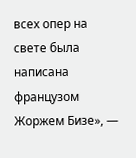всех опер на свете была написана французом Жоржем Бизе», —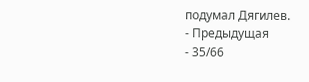подумал Дягилев.
- Предыдущая
- 35/66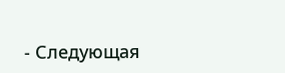- Следующая